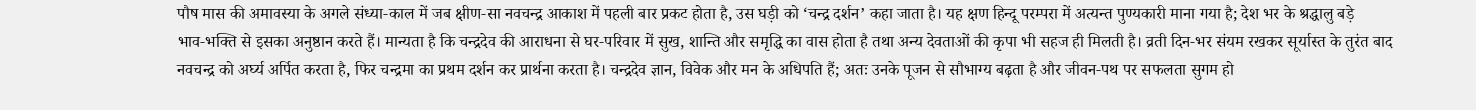पौष मास की अमावस्या के अगले संध्या‑काल में जब क्षीण‑सा नवचन्द्र आकाश में पहली बार प्रकट होता है, उस घड़ी को ‘चन्द्र दर्शन’ कहा जाता है। यह क्षण हिन्दू परम्परा में अत्यन्त पुण्यकारी माना गया है; देश भर के श्रद्धालु बड़े भाव‑भक्ति से इसका अनुष्ठान करते हैं। मान्यता है कि चन्द्रदेव की आराधना से घर‑परिवार में सुख, शान्ति और समृद्धि का वास होता है तथा अन्य देवताओं की कृपा भी सहज ही मिलती है। व्रती दिन‑भर संयम रखकर सूर्यास्त के तुरंत बाद नवचन्द्र को अर्घ्य अर्पित करता है, फिर चन्द्रमा का प्रथम दर्शन कर प्रार्थना करता है। चन्द्रदेव ज्ञान, विवेक और मन के अधिपति हैं; अतः उनके पूजन से सौभाग्य बढ़ता है और जीवन‑पथ पर सफलता सुगम हो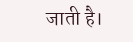जाती है।